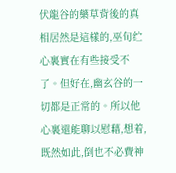伏龍谷的藥草背後的真相居然是這樣的,巫旬纻心裏實在有些接受不了。但好在,幽玄谷的一切都是正常的。所以他心裏還能聊以慰藉,想着,既然如此,倒也不必費神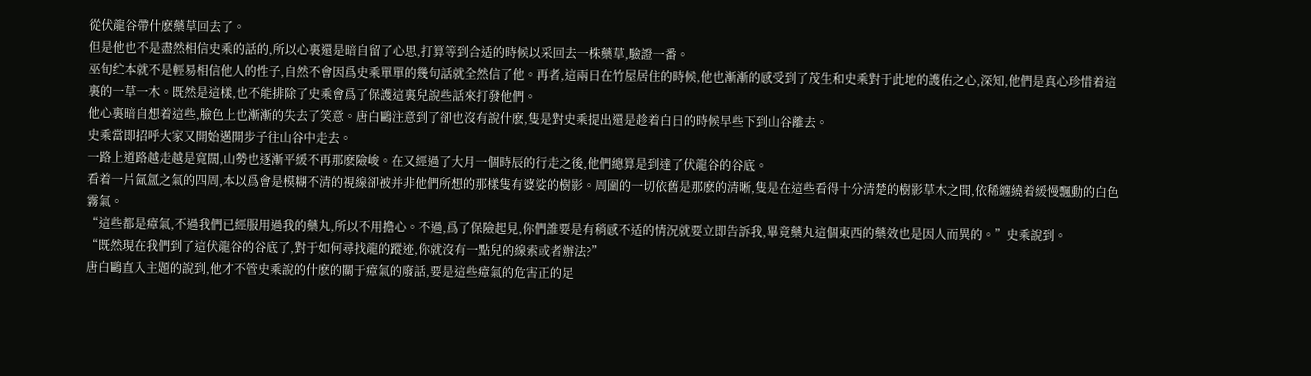從伏龍谷帶什麽藥草回去了。
但是他也不是盡然相信史乘的話的,所以心裏還是暗自留了心思,打算等到合适的時候以采回去一株藥草,驗證一番。
巫旬纻本就不是輕易相信他人的性子,自然不會因爲史乘單單的幾句話就全然信了他。再者,這兩日在竹屋居住的時候,他也漸漸的感受到了茂生和史乘對于此地的護佑之心,深知,他們是真心珍惜着這裏的一草一木。既然是這樣,也不能排除了史乘會爲了保護這裏兒說些話來打發他們。
他心裏暗自想着這些,臉色上也漸漸的失去了笑意。唐白鷗注意到了卻也沒有說什麽,隻是對史乘提出還是趁着白日的時候早些下到山谷離去。
史乘當即招呼大家又開始邁開步子往山谷中走去。
一路上道路越走越是寬闊,山勢也逐漸平緩不再那麽險峻。在又經過了大月一個時辰的行走之後,他們總算是到達了伏龍谷的谷底。
看着一片氤氲之氣的四周,本以爲會是模糊不清的視線卻被并非他們所想的那樣隻有婆娑的樹影。周圍的一切依舊是那麽的清晰,隻是在這些看得十分清楚的樹影草木之間,依稀纏繞着緩慢飄動的白色霧氣。
“這些都是瘴氣,不過我們已經服用過我的藥丸,所以不用擔心。不過,爲了保險起見,你們誰要是有稍感不适的情況就要立即告訴我,畢竟藥丸這個東西的藥效也是因人而異的。”史乘說到。
“既然現在我們到了這伏龍谷的谷底了,對于如何尋找龍的蹤迹,你就沒有一點兒的線索或者辦法?”
唐白鷗直入主題的說到,他才不管史乘說的什麽的關于瘴氣的廢話,要是這些瘴氣的危害正的足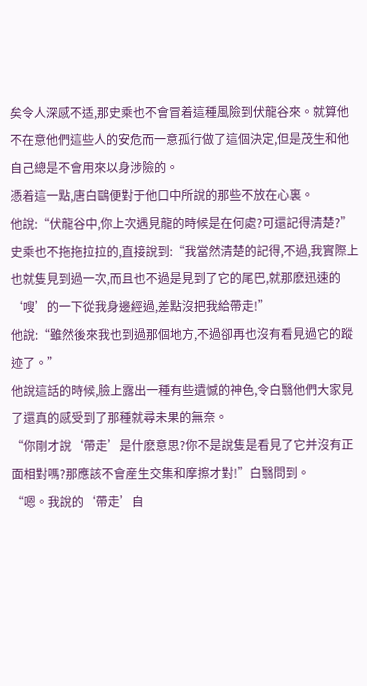矣令人深感不适,那史乘也不會冒着這種風險到伏龍谷來。就算他不在意他們這些人的安危而一意孤行做了這個決定,但是茂生和他自己總是不會用來以身涉險的。
憑着這一點,唐白鷗便對于他口中所說的那些不放在心裏。
他說:“伏龍谷中,你上次遇見龍的時候是在何處?可還記得清楚?”
史乘也不拖拖拉拉的,直接說到:“我當然清楚的記得,不過,我實際上也就隻見到過一次,而且也不過是見到了它的尾巴,就那麽迅速的‘嗖’的一下從我身邊經過,差點沒把我給帶走!”
他說:“雖然後來我也到過那個地方,不過卻再也沒有看見過它的蹤迹了。”
他說這話的時候,臉上露出一種有些遺憾的神色,令白翳他們大家見了還真的感受到了那種就尋未果的無奈。
“你剛才說‘帶走’是什麽意思?你不是說隻是看見了它并沒有正面相對嗎?那應該不會産生交集和摩擦才對!”白翳問到。
“嗯。我說的‘帶走’自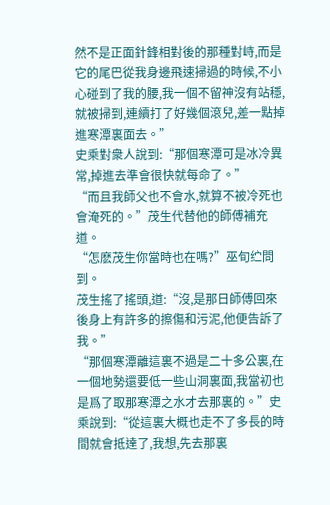然不是正面針鋒相對後的那種對峙,而是它的尾巴從我身邊飛速掃過的時候,不小心碰到了我的腰,我一個不留神沒有站穩,就被掃到,連續打了好幾個滾兒,差一點掉進寒潭裏面去。”
史乘對衆人說到:“那個寒潭可是冰冷異常,掉進去準會很快就每命了。”
“而且我師父也不會水,就算不被冷死也會淹死的。”茂生代替他的師傅補充道。
“怎麽茂生你當時也在嗎?”巫旬纻問到。
茂生搖了搖頭,道:“沒,是那日師傅回來後身上有許多的擦傷和污泥,他便告訴了我。”
“那個寒潭離這裏不過是二十多公裏,在一個地勢還要低一些山洞裏面,我當初也是爲了取那寒潭之水才去那裏的。”史乘說到:“從這裏大概也走不了多長的時間就會抵達了,我想,先去那裏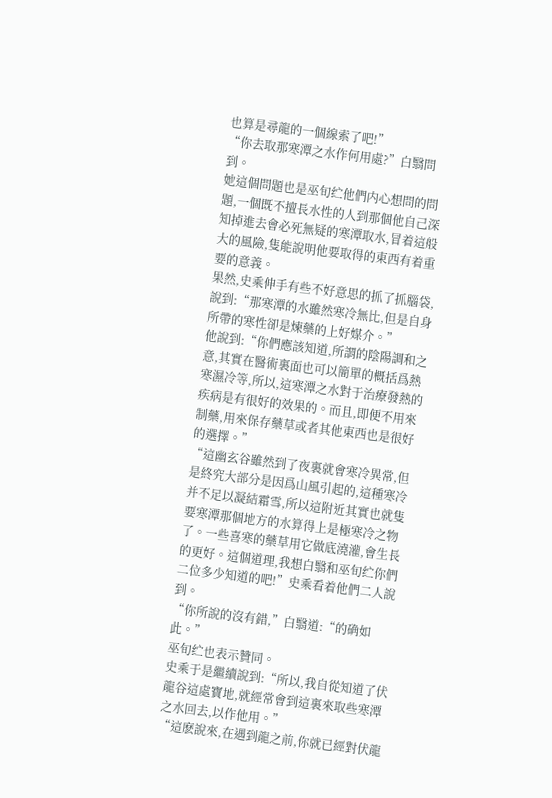也算是尋龍的一個線索了吧!”
“你去取那寒潭之水作何用處?”白翳問到。
她這個問題也是巫旬纻他們内心想問的問題,一個既不擅長水性的人到那個他自己深知掉進去會必死無疑的寒潭取水,冒着這般大的風險,隻能說明他要取得的東西有着重要的意義。
果然,史乘伸手有些不好意思的抓了抓腦袋,說到:“那寒潭的水雖然寒冷無比,但是自身所帶的寒性卻是煉藥的上好媒介。”
他說到:“你們應該知道,所謂的陰陽調和之意,其實在醫術裏面也可以簡單的概括爲熱寒濕冷等,所以,這寒潭之水對于治療發熱的疾病是有很好的效果的。而且,即便不用來制藥,用來保存藥草或者其他東西也是很好的選擇。”
“這幽玄谷雖然到了夜裏就會寒冷異常,但是終究大部分是因爲山風引起的,這種寒冷并不足以凝結霜雪,所以這附近其實也就隻要寒潭那個地方的水算得上是極寒冷之物了。一些喜寒的藥草用它做底澆灌,會生長的更好。這個道理,我想白翳和巫旬纻你們二位多少知道的吧!”史乘看着他們二人說到。
“你所說的沒有錯,”白翳道:“的确如此。”
巫旬纻也表示贊同。
史乘于是繼續說到:“所以,我自從知道了伏龍谷這處寶地,就經常會到這裏來取些寒潭之水回去,以作他用。”
“這麽說來,在遇到龍之前,你就已經對伏龍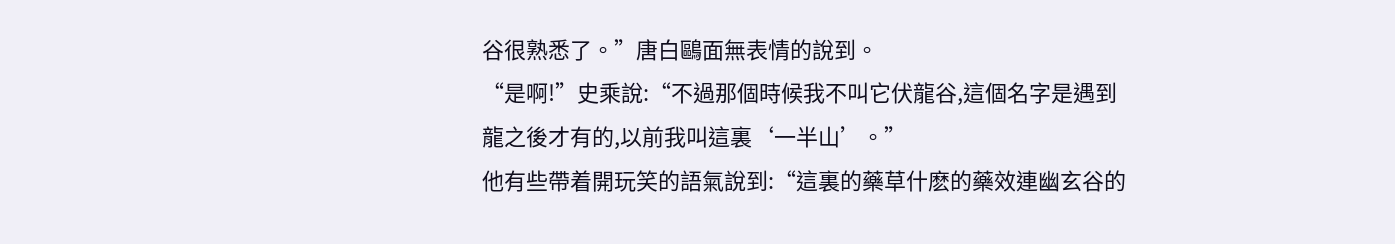谷很熟悉了。”唐白鷗面無表情的說到。
“是啊!”史乘說:“不過那個時候我不叫它伏龍谷,這個名字是遇到龍之後才有的,以前我叫這裏‘一半山’。”
他有些帶着開玩笑的語氣說到:“這裏的藥草什麽的藥效連幽玄谷的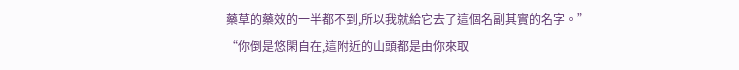藥草的藥效的一半都不到,所以我就給它去了這個名副其實的名字。”
“你倒是悠閑自在,這附近的山頭都是由你來取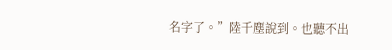名字了。”陸千塵說到。也聽不出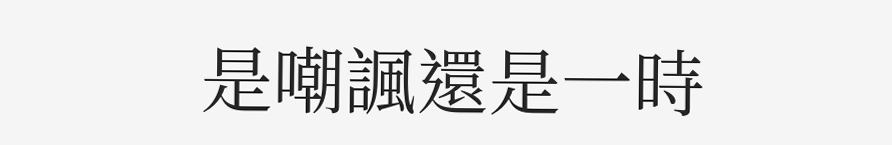是嘲諷還是一時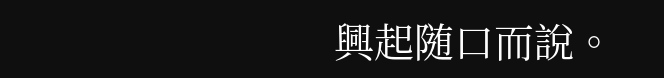興起随口而說。